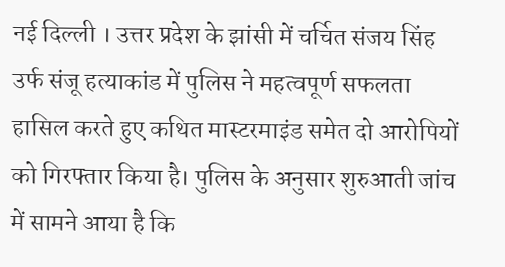नई दिल्ली । उत्तर प्रदेश के झांसी में चर्चित संजय सिंह उर्फ संजू हत्याकांड में पुलिस ने महत्वपूर्ण सफलता हासिल करते हुए कथित मास्टरमाइंड समेत दो आरोपियों को गिरफ्तार किया है। पुलिस के अनुसार शुरुआती जांच में सामने आया है कि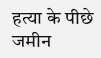हत्या के पीछे जमीन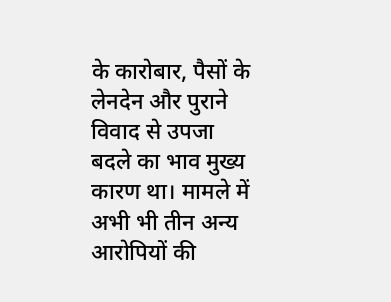के कारोबार, पैसों के लेनदेन और पुराने विवाद से उपजा बदले का भाव मुख्य कारण था। मामले में अभी भी तीन अन्य आरोपियों की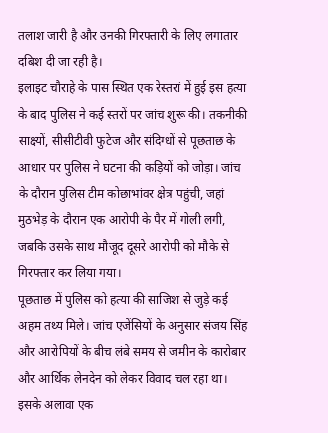तलाश जारी है और उनकी गिरफ्तारी के लिए लगातार दबिश दी जा रही है।
इलाइट चौराहे के पास स्थित एक रेस्तरां में हुई इस हत्या के बाद पुलिस ने कई स्तरों पर जांच शुरू की। तकनीकी साक्ष्यों, सीसीटीवी फुटेज और संदिग्धों से पूछताछ के आधार पर पुलिस ने घटना की कड़ियों को जोड़ा। जांच के दौरान पुलिस टीम कोछाभांवर क्षेत्र पहुंची, जहां मुठभेड़ के दौरान एक आरोपी के पैर में गोली लगी, जबकि उसके साथ मौजूद दूसरे आरोपी को मौके से गिरफ्तार कर लिया गया।
पूछताछ में पुलिस को हत्या की साजिश से जुड़े कई अहम तथ्य मिले। जांच एजेंसियों के अनुसार संजय सिंह और आरोपियों के बीच लंबे समय से जमीन के कारोबार और आर्थिक लेनदेन को लेकर विवाद चल रहा था। इसके अलावा एक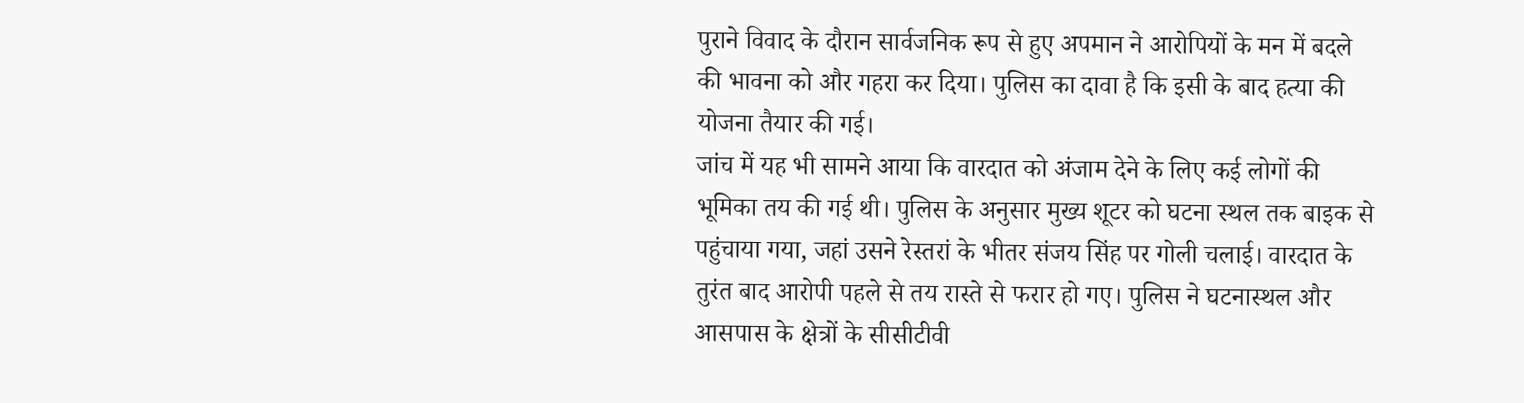पुराने विवाद के दौरान सार्वजनिक रूप से हुए अपमान ने आरोपियों के मन में बदले की भावना को और गहरा कर दिया। पुलिस का दावा है कि इसी के बाद हत्या की योजना तैयार की गई।
जांच में यह भी सामने आया कि वारदात को अंजाम देने के लिए कई लोगों की भूमिका तय की गई थी। पुलिस के अनुसार मुख्य शूटर को घटना स्थल तक बाइक से पहुंचाया गया, जहां उसने रेस्तरां के भीतर संजय सिंह पर गोली चलाई। वारदात के तुरंत बाद आरोपी पहले से तय रास्ते से फरार हो गए। पुलिस ने घटनास्थल और आसपास के क्षेत्रों के सीसीटीवी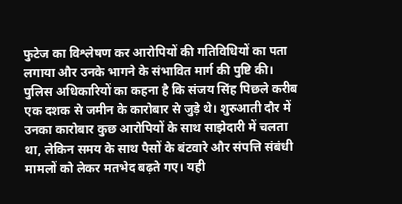फुटेज का विश्लेषण कर आरोपियों की गतिविधियों का पता लगाया और उनके भागने के संभावित मार्ग की पुष्टि की।
पुलिस अधिकारियों का कहना है कि संजय सिंह पिछले करीब एक दशक से जमीन के कारोबार से जुड़े थे। शुरुआती दौर में उनका कारोबार कुछ आरोपियों के साथ साझेदारी में चलता था, लेकिन समय के साथ पैसों के बंटवारे और संपत्ति संबंधी मामलों को लेकर मतभेद बढ़ते गए। यही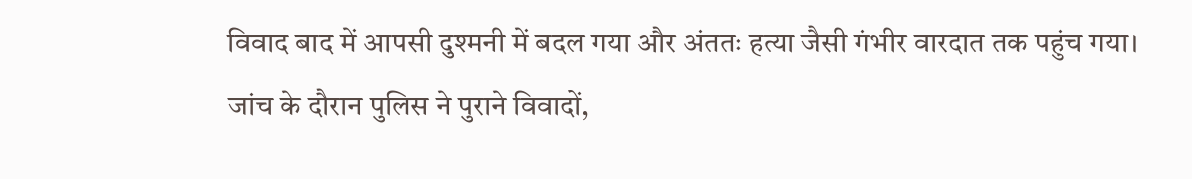विवाद बाद में आपसी दुश्मनी में बदल गया और अंततः हत्या जैसी गंभीर वारदात तक पहुंच गया।
जांच के दौरान पुलिस ने पुराने विवादों,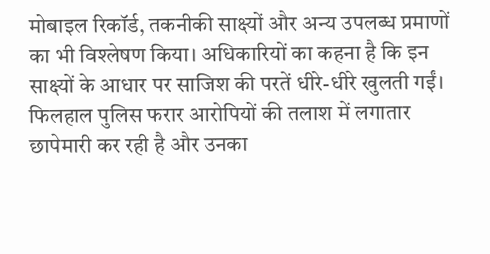मोबाइल रिकॉर्ड, तकनीकी साक्ष्यों और अन्य उपलब्ध प्रमाणों का भी विश्लेषण किया। अधिकारियों का कहना है कि इन साक्ष्यों के आधार पर साजिश की परतें धीरे-धीरे खुलती गईं। फिलहाल पुलिस फरार आरोपियों की तलाश में लगातार छापेमारी कर रही है और उनका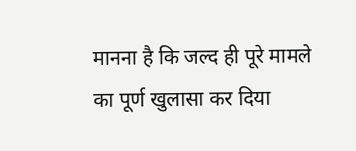मानना है कि जल्द ही पूरे मामले का पूर्ण खुलासा कर दिया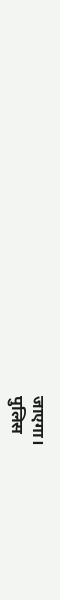जाएगा।
पुलिस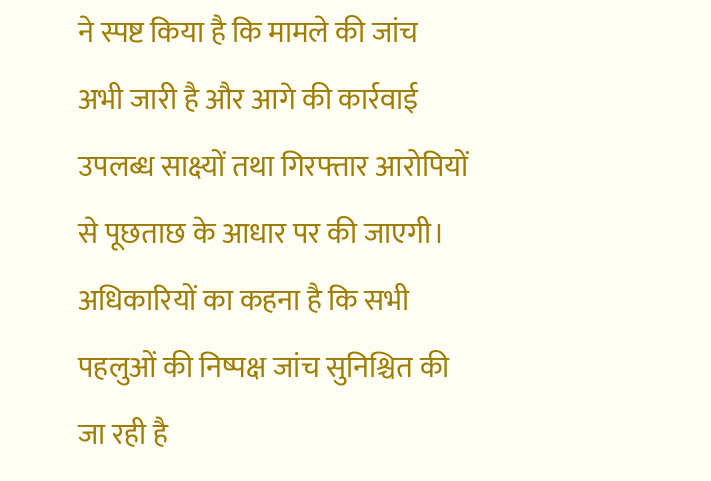ने स्पष्ट किया है कि मामले की जांच अभी जारी है और आगे की कार्रवाई उपलब्ध साक्ष्यों तथा गिरफ्तार आरोपियों से पूछताछ के आधार पर की जाएगी। अधिकारियों का कहना है कि सभी पहलुओं की निष्पक्ष जांच सुनिश्चित की जा रही है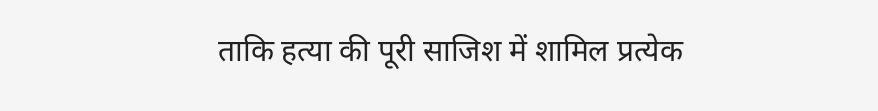ताकि हत्या की पूरी साजिश में शामिल प्रत्येक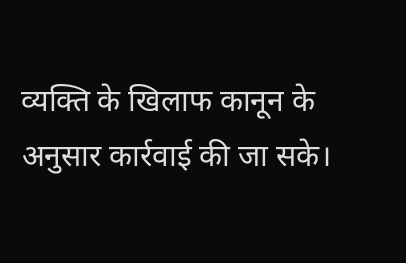व्यक्ति के खिलाफ कानून के अनुसार कार्रवाई की जा सके।